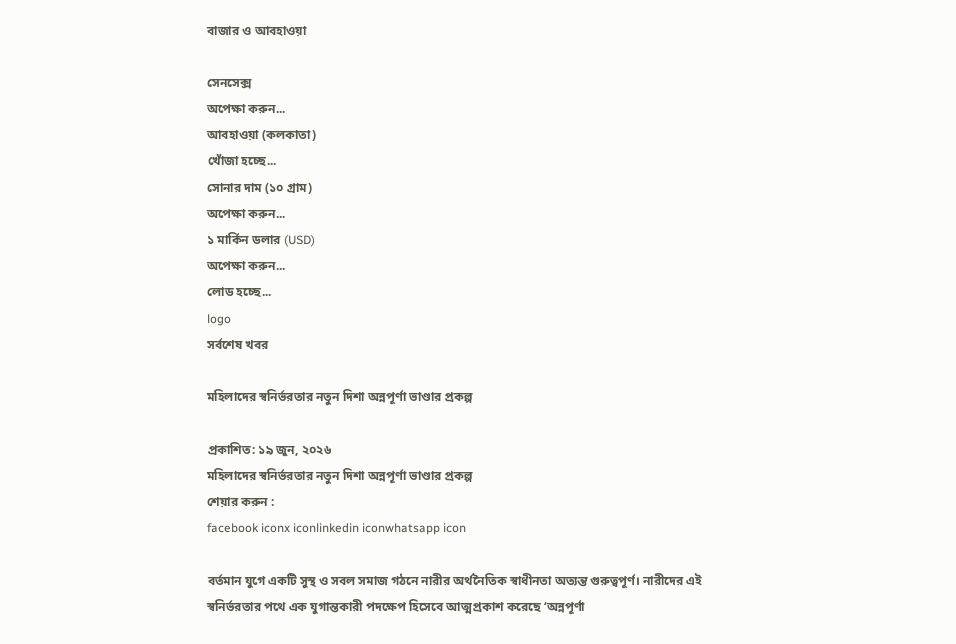বাজার ও আবহাওয়া

সেনসেক্স
অপেক্ষা করুন...
আবহাওয়া (কলকাতা)
খোঁজা হচ্ছে...
সোনার দাম (১০ গ্রাম)
অপেক্ষা করুন...
১ মার্কিন ডলার (USD)
অপেক্ষা করুন...
লোড হচ্ছে...
logo
সর্বশেষ খবর

মহিলাদের স্বনির্ভরতার নতুন দিশা অন্নপূর্ণা ভাণ্ডার প্রকল্প

প্রকাশিত: ১৯ জুন, ২০২৬
মহিলাদের স্বনির্ভরতার নতুন দিশা অন্নপূর্ণা ভাণ্ডার প্রকল্প
শেয়ার করুন :
facebook iconx iconlinkedin iconwhatsapp icon

বর্তমান যুগে একটি সুস্থ ও সবল সমাজ গঠনে নারীর অর্থনৈতিক স্বাধীনতা অত্যন্ত গুরুত্বপূর্ণ। নারীদের এই স্বনির্ভরতার পথে এক যুগান্তকারী পদক্ষেপ হিসেবে আত্মপ্রকাশ করেছে ‘অন্নপূর্ণা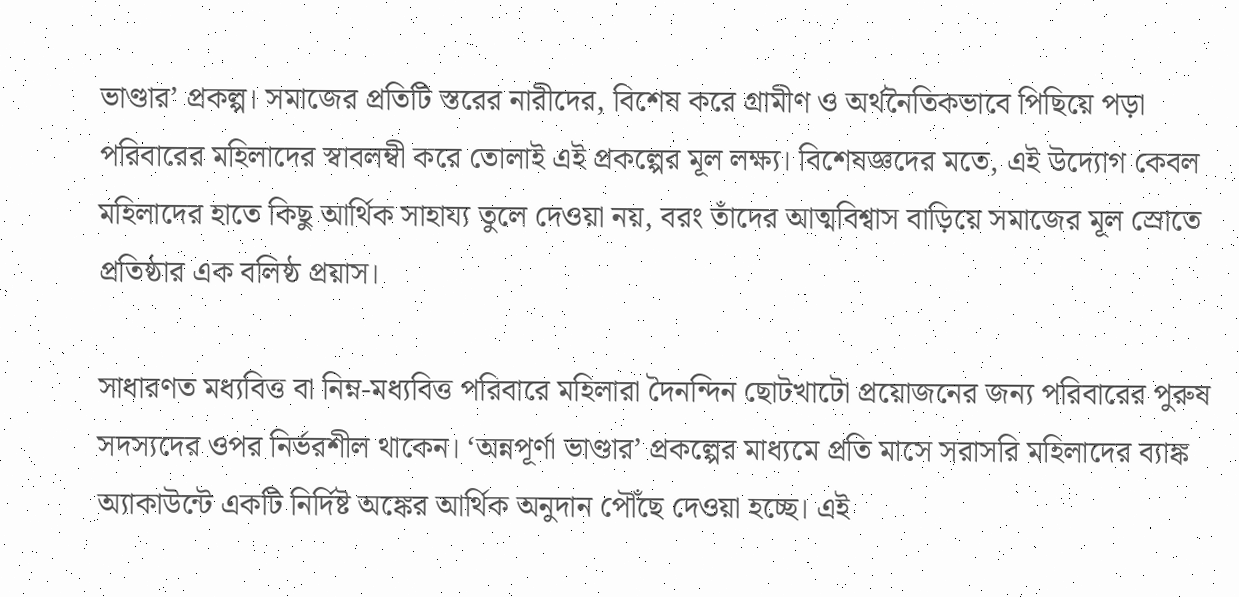ভাণ্ডার’ প্রকল্প। সমাজের প্রতিটি স্তরের নারীদের, বিশেষ করে গ্রামীণ ও অর্থনৈতিকভাবে পিছিয়ে পড়া পরিবারের মহিলাদের স্বাবলম্বী করে তোলাই এই প্রকল্পের মূল লক্ষ্য। বিশেষজ্ঞদের মতে, এই উদ্যোগ কেবল মহিলাদের হাতে কিছু আর্থিক সাহায্য তুলে দেওয়া নয়, বরং তাঁদের আত্মবিশ্বাস বাড়িয়ে সমাজের মূল স্রোতে প্রতিষ্ঠার এক বলিষ্ঠ প্রয়াস।

সাধারণত মধ্যবিত্ত বা নিম্ন-মধ্যবিত্ত পরিবারে মহিলারা দৈনন্দিন ছোটখাটো প্রয়োজনের জন্য পরিবারের পুরুষ সদস্যদের ওপর নির্ভরশীল থাকেন। ‘অন্নপূর্ণা ভাণ্ডার’ প্রকল্পের মাধ্যমে প্রতি মাসে সরাসরি মহিলাদের ব্যাঙ্ক অ্যাকাউন্টে একটি নির্দিষ্ট অঙ্কের আর্থিক অনুদান পৌঁছে দেওয়া হচ্ছে। এই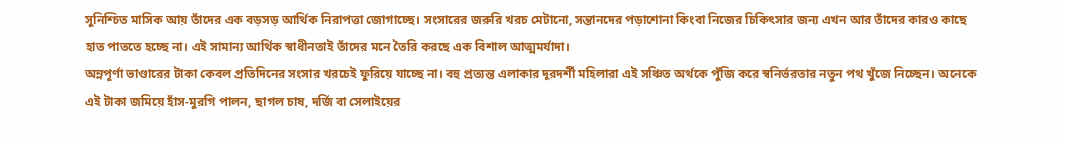সুনিশ্চিত মাসিক আয় তাঁদের এক বড়সড় আর্থিক নিরাপত্তা জোগাচ্ছে। সংসারের জরুরি খরচ মেটানো, সন্তানদের পড়াশোনা কিংবা নিজের চিকিৎসার জন্য এখন আর তাঁদের কারও কাছে হাত পাততে হচ্ছে না। এই সামান্য আর্থিক স্বাধীনতাই তাঁদের মনে তৈরি করছে এক বিশাল আত্মমর্যাদা।
অন্নপূর্ণা ভাণ্ডারের টাকা কেবল প্রতিদিনের সংসার খরচেই ফুরিয়ে যাচ্ছে না। বহু প্রত্যন্ত এলাকার দূরদর্শী মহিলারা এই সঞ্চিত অর্থকে পুঁজি করে স্বনির্ভরতার নতুন পথ খুঁজে নিচ্ছেন। অনেকে এই টাকা জমিয়ে হাঁস-মুরগি পালন, ছাগল চাষ, দর্জি বা সেলাইয়ের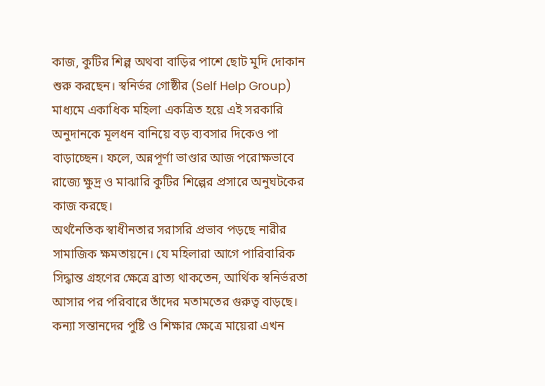কাজ, কুটির শিল্প অথবা বাড়ির পাশে ছোট মুদি দোকান শুরু করছেন। স্বনির্ভর গোষ্ঠীর (Self Help Group) মাধ্যমে একাধিক মহিলা একত্রিত হয়ে এই সরকারি অনুদানকে মূলধন বানিয়ে বড় ব্যবসার দিকেও পা বাড়াচ্ছেন। ফলে, অন্নপূর্ণা ভাণ্ডার আজ পরোক্ষভাবে রাজ্যে ক্ষুদ্র ও মাঝারি কুটির শিল্পের প্রসারে অনুঘটকের কাজ করছে।
অর্থনৈতিক স্বাধীনতার সরাসরি প্রভাব পড়ছে নারীর সামাজিক ক্ষমতায়নে। যে মহিলারা আগে পারিবারিক সিদ্ধান্ত গ্রহণের ক্ষেত্রে ব্রাত্য থাকতেন, আর্থিক স্বনির্ভরতা আসার পর পরিবারে তাঁদের মতামতের গুরুত্ব বাড়ছে। কন্যা সন্তানদের পুষ্টি ও শিক্ষার ক্ষেত্রে মায়েরা এখন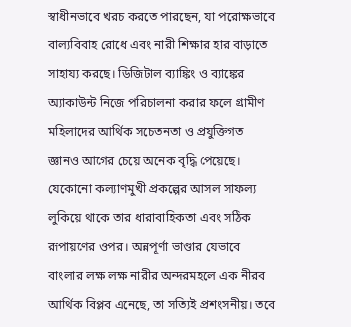স্বাধীনভাবে খরচ করতে পারছেন, যা পরোক্ষভাবে বাল্যবিবাহ রোধে এবং নারী শিক্ষার হার বাড়াতে সাহায্য করছে। ডিজিটাল ব্যাঙ্কিং ও ব্যাঙ্কের অ্যাকাউন্ট নিজে পরিচালনা করার ফলে গ্রামীণ মহিলাদের আর্থিক সচেতনতা ও প্রযুক্তিগত জ্ঞানও আগের চেয়ে অনেক বৃদ্ধি পেয়েছে।
যেকোনো কল্যাণমুখী প্রকল্পের আসল সাফল্য লুকিয়ে থাকে তার ধারাবাহিকতা এবং সঠিক রূপায়ণের ওপর। অন্নপূর্ণা ভাণ্ডার যেভাবে বাংলার লক্ষ লক্ষ নারীর অন্দরমহলে এক নীরব আর্থিক বিপ্লব এনেছে, তা সত্যিই প্রশংসনীয়। তবে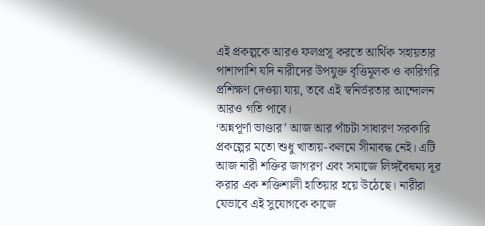এই প্রকল্পকে আরও ফলপ্রসূ করতে আর্থিক সহায়তার পাশাপাশি যদি নারীদের উপযুক্ত বৃত্তিমূলক ও কারিগরি প্রশিক্ষণ দেওয়া যায়, তবে এই স্বনির্ভরতার আন্দোলন আরও গতি পাবে।
‘অন্নপূর্ণা ভাণ্ডার’ আজ আর পাঁচটা সাধারণ সরকারি প্রকল্পের মতো শুধু খাতায়-কলমে সীমাবদ্ধ নেই। এটি আজ নারী শক্তির জাগরণ এবং সমাজে লিঙ্গবৈষম্য দূর করার এক শক্তিশালী হাতিয়ার হয়ে উঠেছে। নারীরা যেভাবে এই সুযোগকে কাজে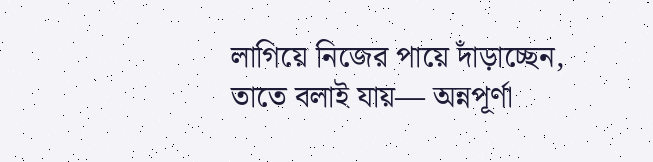লাগিয়ে নিজের পায়ে দাঁড়াচ্ছেন, তাতে বলাই যায়— অন্নপূর্ণা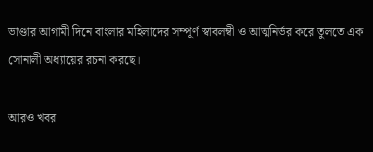ভাণ্ডার আগামী দিনে বাংলার মহিলাদের সম্পূর্ণ স্বাবলম্বী ও আত্মনির্ভর করে তুলতে এক সোনালী অধ্যায়ের রচনা করছে।

আরও খবর